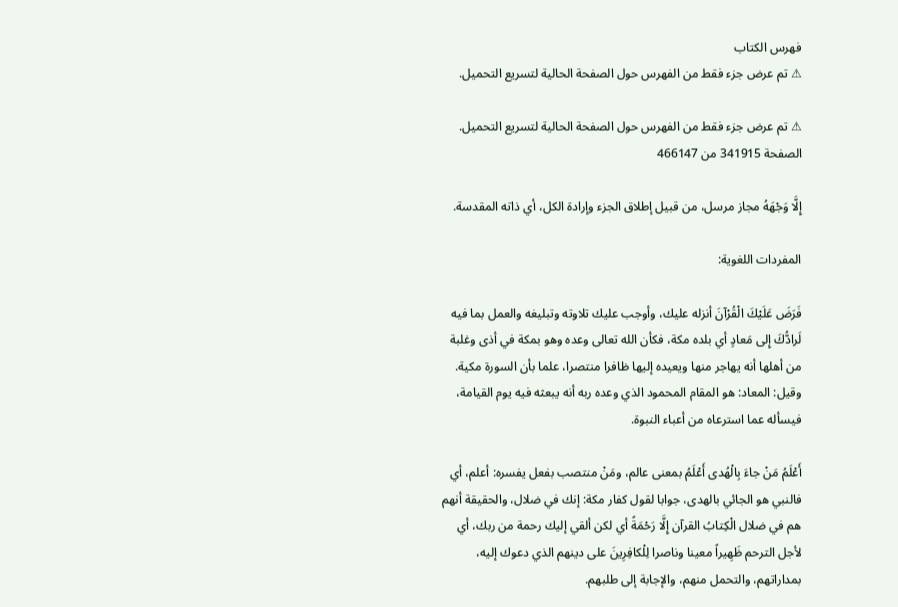فهرس الكتاب
⚠ تم عرض جزء فقط من الفهرس حول الصفحة الحالية لتسريع التحميل.

⚠ تم عرض جزء فقط من الفهرس حول الصفحة الحالية لتسريع التحميل.
الصفحة 341915 من 466147

إِلَّا وَجْهَهُ مجاز مرسل، من قبيل إطلاق الجزء وإرادة الكل، أي ذاته المقدسة.

المفردات اللغوية:

فَرَضَ عَلَيْكَ الْقُرْآنَ أنزله عليك، وأوجب عليك تلاوته وتبليغه والعمل بما فيه لَرادُّكَ إِلى مَعادٍ أي بلده مكة، فكأن الله تعالى وعده وهو بمكة في أذى وغلبة من أهلها أنه يهاجر منها ويعيده إليها ظافرا منتصرا، علما بأن السورة مكية. وقيل: المعاد: هو المقام المحمود الذي وعده ربه أنه يبعثه فيه يوم القيامة، فيسأله عما استرعاه من أعباء النبوة.

أَعْلَمُ مَنْ جاءَ بِالْهُدى أَعْلَمُ بمعنى عالم، ومَنْ منتصب بفعل يفسره: أعلم، أي فالنبي هو الجائي بالهدى، جوابا لقول كفار مكة: إنك في ضلال، والحقيقة أنهم هم في ضلال الْكِتابُ القرآن إِلَّا رَحْمَةً أي لكن ألقي إليك رحمة من ربك، أي لأجل الترحم ظَهِيراً معينا وناصرا لِلْكافِرِينَ على دينهم الذي دعوك إليه، بمداراتهم، والتحمل منهم، والإجابة إلى طلبهم.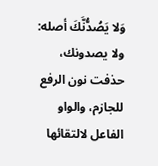وَلا يَصُدُّنَّكَ أصله: ولا يصدونك، حذفت نون الرفع للجازم، والواو الفاعل لالتقائها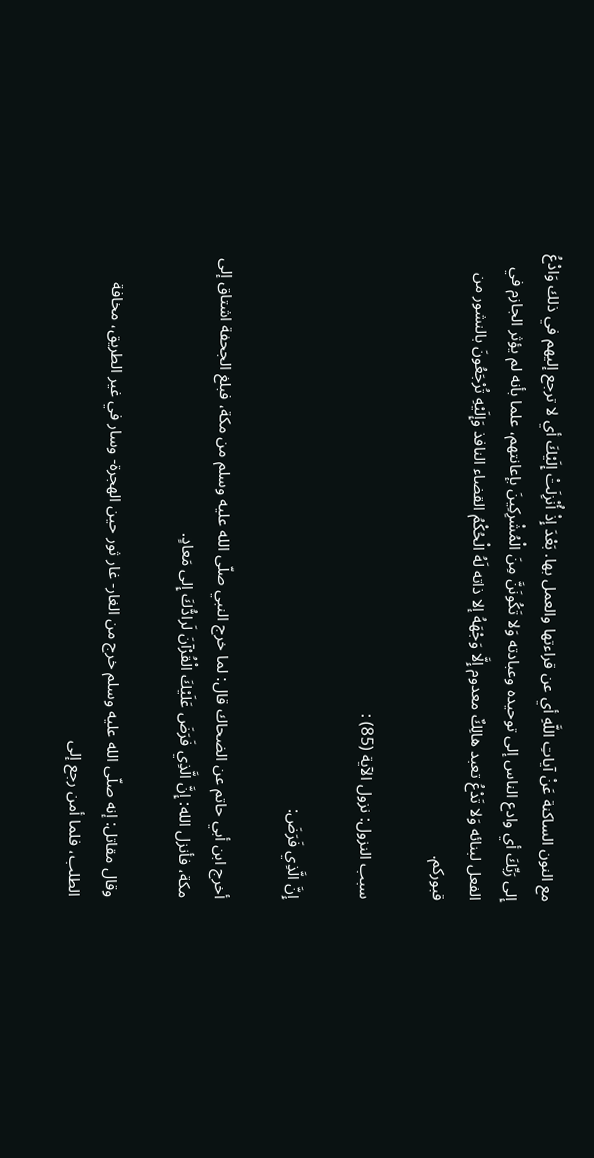مع النون الساكنة عَنْ آياتِ اللَّهِ أي عن قراءتها والعمل بها. بَعْدَ إِذْ أُنْزِلَتْ إِلَيْكَ أي لا ترجع إليهم في ذلك وَادْعُ إِلى رَبِّكَ أي وادع الناس إلى توحيده وعبادته وَلا تَكُونَنَّ مِنَ الْمُشْرِكِينَ بإعانتهم، علما بأنه لم يؤثر الجازم في الفعل لبنائه وَلا تَدْعُ تعبد هالِكٌ معدوم إِلَّا وَجْهَهُ إلا ذاته لَهُ الْحُكْمُ القضاء النافذ وَإِلَيْهِ تُرْجَعُونَ بالنشور من قبوركم.

سبب النزول: نزول الآية (85) :

إِنَّ الَّذِي فَرَضَ:

أخرج ابن أبي حاتم عن الضحاك قال: لما خرج النبي صلّى الله عليه وسلم من مكة، فبلغ الجحفة اشتاق إلى مكة، فأنزل الله: إِنَّ الَّذِي فَرَضَ عَلَيْكَ الْقُرْآنَ لَرادُّكَ إِلى مَعادٍ.

وقال مقاتل: إنه صلّى الله عليه وسلم خرج من الغار- غار ثور حين الهجرة- وسار في غير الطريق، مخافة الطلب، فلما أمن رجع إلى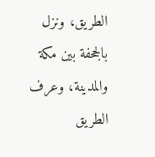الطريق، ونزل بالجحفة بين مكة والمدينة، وعرف الطريق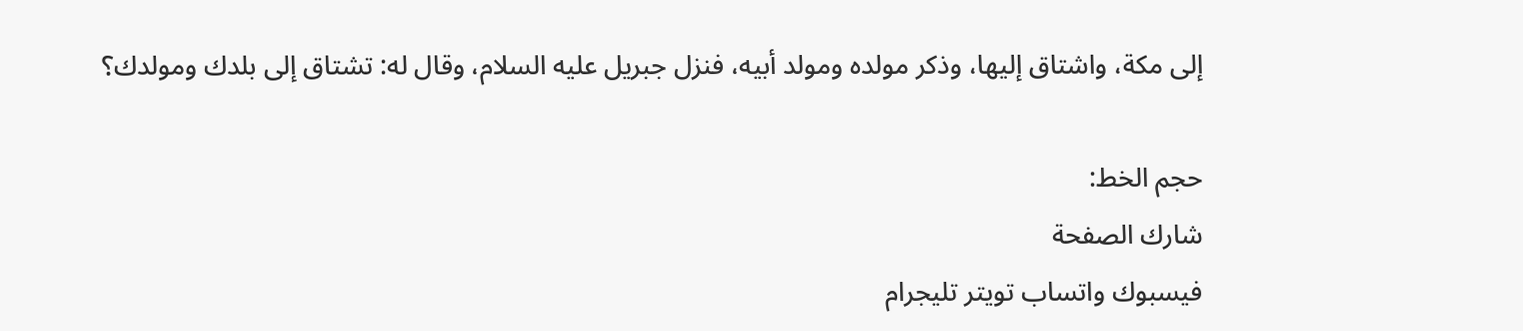إلى مكة، واشتاق إليها، وذكر مولده ومولد أبيه، فنزل جبريل عليه السلام، وقال له: تشتاق إلى بلدك ومولدك؟

حجم الخط:
شارك الصفحة
فيسبوك واتساب تويتر تليجرام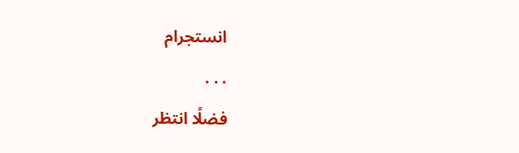انستجرام
. . .
فضلًا انتظر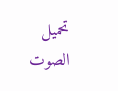تحميل الصوت